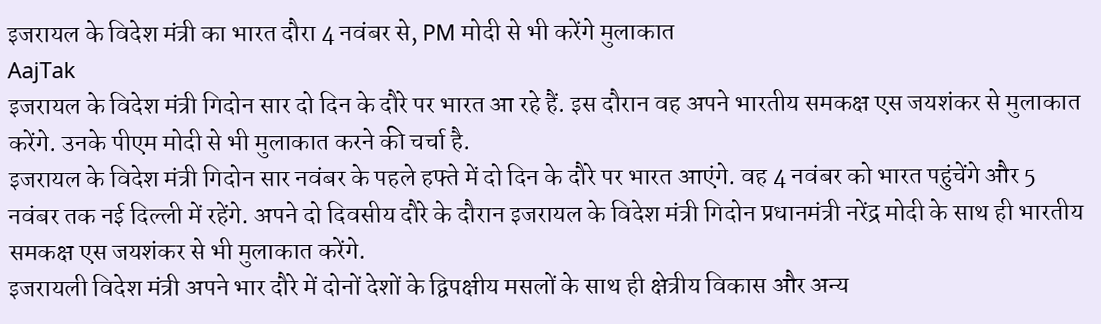इजरायल के विदेश मंत्री का भारत दौरा 4 नवंबर से, PM मोदी से भी करेंगे मुलाकात
AajTak
इजरायल के विदेश मंत्री गिदोन सार दो दिन के दौरे पर भारत आ रहे हैं. इस दौरान वह अपने भारतीय समकक्ष एस जयशंकर से मुलाकात करेंगे. उनके पीएम मोदी से भी मुलाकात करने की चर्चा है.
इजरायल के विदेश मंत्री गिदोन सार नवंबर के पहले हफ्ते में दो दिन के दौरे पर भारत आएंगे. वह 4 नवंबर को भारत पहुंचेंगे और 5 नवंबर तक नई दिल्ली में रहेंगे. अपने दो दिवसीय दौरे के दौरान इजरायल के विदेश मंत्री गिदोन प्रधानमंत्री नरेंद्र मोदी के साथ ही भारतीय समकक्ष एस जयशंकर से भी मुलाकात करेंगे.
इजरायली विदेश मंत्री अपने भार दौरे में दोनों देशों के द्विपक्षीय मसलों के साथ ही क्षेत्रीय विकास और अन्य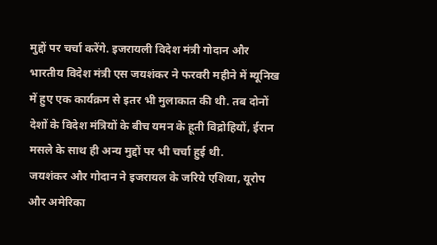मुद्दों पर चर्चा करेंगे. इजरायली विदेश मंत्री गोदान और भारतीय विदेश मंत्री एस जयशंकर ने फरवरी महीने में म्यूनिख में हुए एक कार्यक्रम से इतर भी मुलाकात की थी. तब दोनों देशों के विदेश मंत्रियों के बीच यमन के हूती विद्रोहियों, ईरान मसले के साथ ही अन्य मुद्दों पर भी चर्चा हुई थी.
जयशंकर और गोदान ने इजरायल के जरिये एशिया, यूरोप और अमेरिका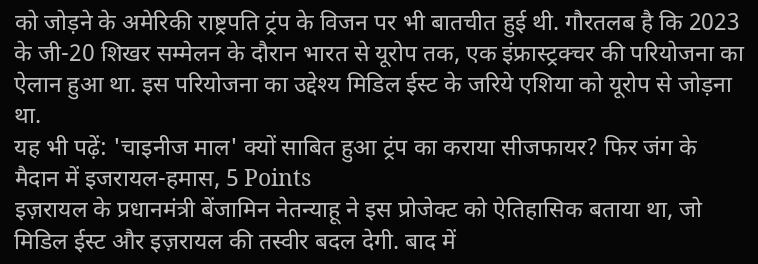को जोड़ने के अमेरिकी राष्ट्रपति ट्रंप के विजन पर भी बातचीत हुई थी. गौरतलब है कि 2023 के जी-20 शिखर सम्मेलन के दौरान भारत से यूरोप तक, एक इंफ्रास्ट्रक्चर की परियोजना का ऐलान हुआ था. इस परियोजना का उद्देश्य मिडिल ईस्ट के जरिये एशिया को यूरोप से जोड़ना था.
यह भी पढ़ें: 'चाइनीज माल' क्यों साबित हुआ ट्रंप का कराया सीजफायर? फिर जंग के मैदान में इजरायल-हमास, 5 Points
इज़रायल के प्रधानमंत्री बेंजामिन नेतन्याहू ने इस प्रोजेक्ट को ऐतिहासिक बताया था, जो मिडिल ईस्ट और इज़रायल की तस्वीर बदल देगी. बाद में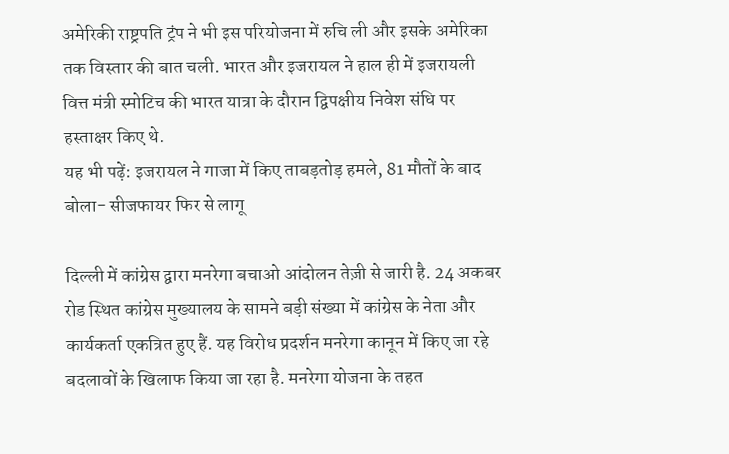अमेरिकी राष्ट्रपति ट्रंप ने भी इस परियोजना में रुचि ली और इसके अमेरिका तक विस्तार की बात चली. भारत और इजरायल ने हाल ही में इजरायली वित्त मंत्री स्मोटिच की भारत यात्रा के दौरान द्विपक्षीय निवेश संधि पर हस्ताक्षर किए थे.
यह भी पढ़ें: इजरायल ने गाजा में किए ताबड़तोड़ हमले, 81 मौतों के बाद बोला- सीजफायर फिर से लागू

दिल्ली में कांग्रेस द्वारा मनरेगा बचाओ आंदोलन तेज़ी से जारी है. 24 अकबर रोड स्थित कांग्रेस मुख्यालय के सामने बड़ी संख्या में कांग्रेस के नेता और कार्यकर्ता एकत्रित हुए हैं. यह विरोध प्रदर्शन मनरेगा कानून में किए जा रहे बदलावों के खिलाफ किया जा रहा है. मनरेगा योजना के तहत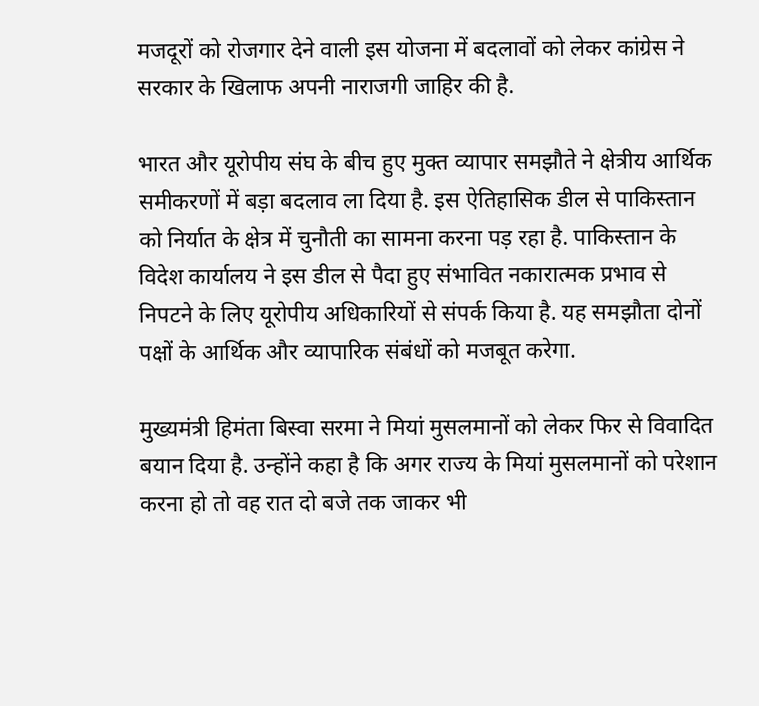मजदूरों को रोजगार देने वाली इस योजना में बदलावों को लेकर कांग्रेस ने सरकार के खिलाफ अपनी नाराजगी जाहिर की है.

भारत और यूरोपीय संघ के बीच हुए मुक्त व्यापार समझौते ने क्षेत्रीय आर्थिक समीकरणों में बड़ा बदलाव ला दिया है. इस ऐतिहासिक डील से पाकिस्तान को निर्यात के क्षेत्र में चुनौती का सामना करना पड़ रहा है. पाकिस्तान के विदेश कार्यालय ने इस डील से पैदा हुए संभावित नकारात्मक प्रभाव से निपटने के लिए यूरोपीय अधिकारियों से संपर्क किया है. यह समझौता दोनों पक्षों के आर्थिक और व्यापारिक संबंधों को मजबूत करेगा.

मुख्यमंत्री हिमंता बिस्वा सरमा ने मियां मुसलमानों को लेकर फिर से विवादित बयान दिया है. उन्होंने कहा है कि अगर राज्य के मियां मुसलमानों को परेशान करना हो तो वह रात दो बजे तक जाकर भी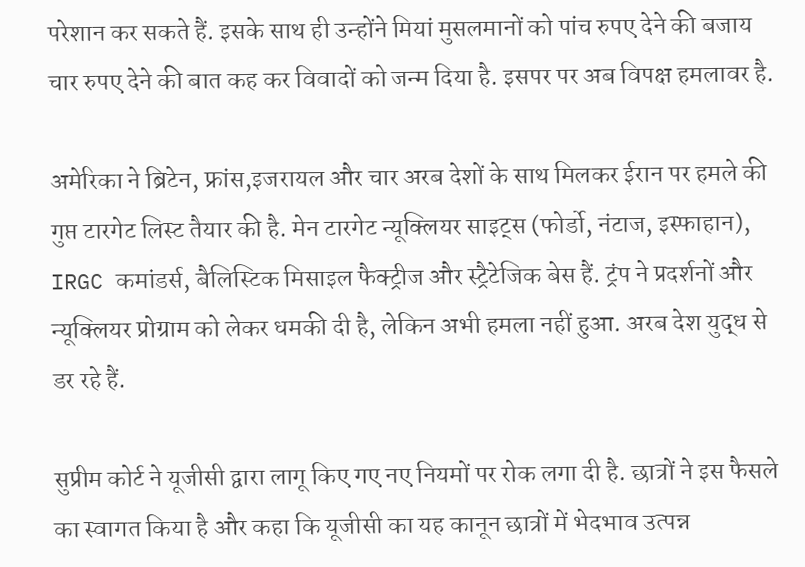परेशान कर सकते हैं. इसके साथ ही उन्होंने मियां मुसलमानों को पांच रुपए देने की बजाय चार रुपए देने की बात कह कर विवादों को जन्म दिया है. इसपर पर अब विपक्ष हमलावर है.

अमेरिका ने ब्रिटेन, फ्रांस,इजरायल और चार अरब देशों के साथ मिलकर ईरान पर हमले की गुप्त टारगेट लिस्ट तैयार की है. मेन टारगेट न्यूक्लियर साइट्स (फोर्डो, नंटाज, इस्फाहान), IRGC कमांडर्स, बैलिस्टिक मिसाइल फैक्ट्रीज और स्ट्रैटेजिक बेस हैं. ट्रंप ने प्रदर्शनों और न्यूक्लियर प्रोग्राम को लेकर धमकी दी है, लेकिन अभी हमला नहीं हुआ. अरब देश युद्ध से डर रहे हैं.

सुप्रीम कोर्ट ने यूजीसी द्वारा लागू किए गए नए नियमों पर रोक लगा दी है. छात्रों ने इस फैसले का स्वागत किया है और कहा कि यूजीसी का यह कानून छात्रों में भेदभाव उत्पन्न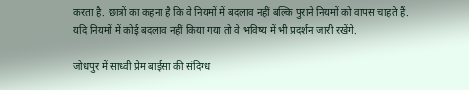करता है. छात्रों का कहना है कि वे नियमों में बदलाव नहीं बल्कि पुराने नियमों को वापस चाहते हैं. यदि नियमों में कोई बदलाव नहीं किया गया तो वे भविष्य में भी प्रदर्शन जारी रखेंगे.

जोधपुर में साध्वी प्रेम बाईसा की संदिग्ध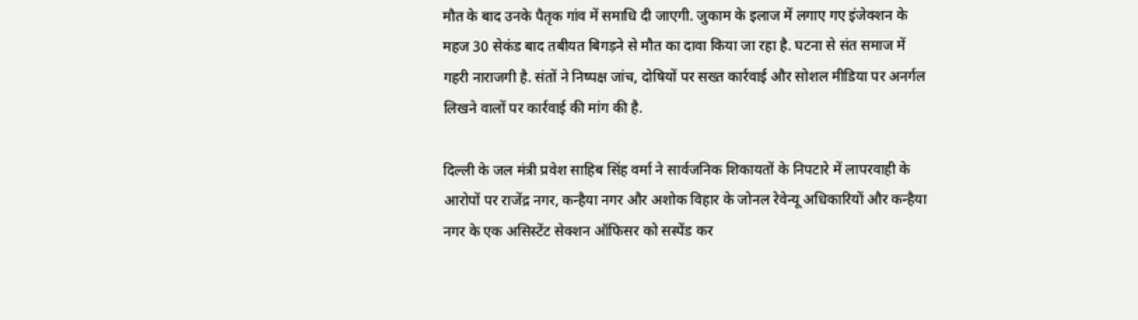मौत के बाद उनके पैतृक गांव में समाधि दी जाएगी. जुकाम के इलाज में लगाए गए इंजेक्शन के महज 30 सेकंड बाद तबीयत बिगड़ने से मौत का दावा किया जा रहा है. घटना से संत समाज में गहरी नाराजगी है. संतों ने निष्पक्ष जांच, दोषियों पर सख्त कार्रवाई और सोशल मीडिया पर अनर्गल लिखने वालों पर कार्रवाई की मांग की है.

दिल्ली के जल मंत्री प्रवेश साहिब सिंह वर्मा ने सार्वजनिक शिकायतों के निपटारे में लापरवाही के आरोपों पर राजेंद्र नगर, कन्हैया नगर और अशोक विहार के जोनल रेवेन्यू अधिकारियों और कन्हैया नगर के एक असिस्टेंट सेक्शन ऑफिसर को सस्पेंड कर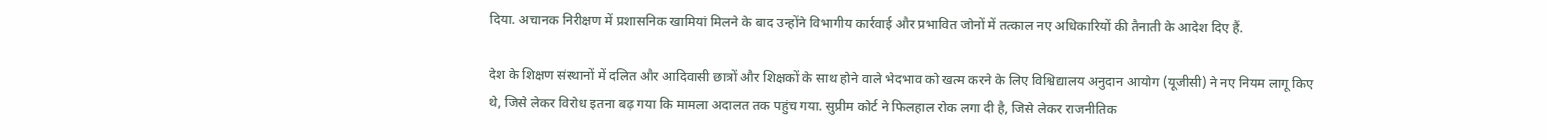दिया. अचानक निरीक्षण में प्रशासनिक खामियां मिलने के बाद उन्होंने विभागीय कार्रवाई और प्रभावित जोनों में तत्काल नए अधिकारियों की तैनाती के आदेश दिए हैं.

देश के शिक्षण संस्थानों में दलित और आदिवासी छात्रों और शिक्षकों के साथ होने वाले भेदभाव को खत्म करने के लिए विश्विद्यालय अनुदान आयोग (यूजीसी) ने नए नियम लागू किए थे, जिसे लेकर विरोध इतना बढ़ गया कि मामला अदालत तक पहुंच गया. सुप्रीम कोर्ट ने फिलहाल रोक लगा दी है, जिसे लेकर राजनीतिक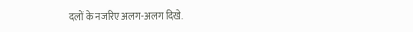दलों के नजरिए अलग-अलग दिखे.